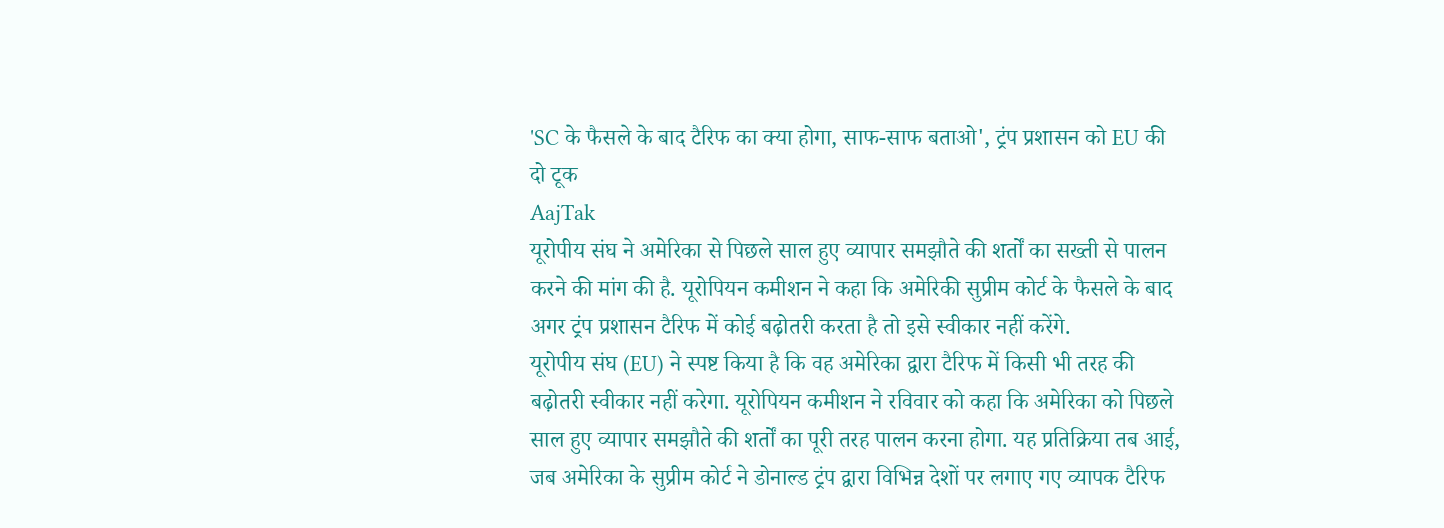'SC के फैसले के बाद टैरिफ का क्या होगा, साफ-साफ बताओ', ट्रंप प्रशासन को EU की दो टूक
AajTak
यूरोपीय संघ ने अमेरिका से पिछले साल हुए व्यापार समझौते की शर्तों का सख्ती से पालन करने की मांग की है. यूरोपियन कमीशन ने कहा कि अमेरिकी सुप्रीम कोर्ट के फैसले के बाद अगर ट्रंप प्रशासन टैरिफ में कोई बढ़ोतरी करता है तो इसे स्वीकार नहीं करेंगे.
यूरोपीय संघ (EU) ने स्पष्ट किया है कि वह अमेरिका द्वारा टैरिफ में किसी भी तरह की बढ़ोतरी स्वीकार नहीं करेगा. यूरोपियन कमीशन ने रविवार को कहा कि अमेरिका को पिछले साल हुए व्यापार समझौते की शर्तों का पूरी तरह पालन करना होगा. यह प्रतिक्रिया तब आई, जब अमेरिका के सुप्रीम कोर्ट ने डोनाल्ड ट्रंप द्वारा विभिन्न देशों पर लगाए गए व्यापक टैरिफ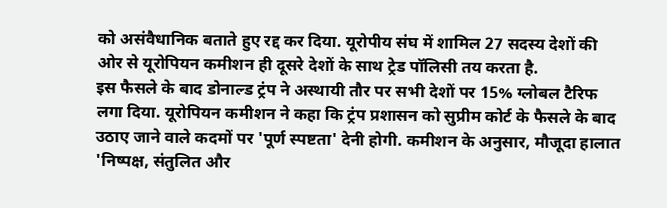को असंवैधानिक बताते हुए रद्द कर दिया. यूरोपीय संघ में शामिल 27 सदस्य देशों की ओर से यूरोपियन कमीशन ही दूसरे देशों के साथ ट्रेड पॉलिसी तय करता है.
इस फैसले के बाद डोनाल्ड ट्रंप ने अस्थायी तौर पर सभी देशों पर 15% ग्लोबल टैरिफ लगा दिया. यूरोपियन कमीशन ने कहा कि ट्रंप प्रशासन को सुप्रीम कोर्ट के फैसले के बाद उठाए जाने वाले कदमों पर 'पूर्ण स्पष्टता' देनी होगी. कमीशन के अनुसार, मौजूदा हालात 'निष्पक्ष, संतुलित और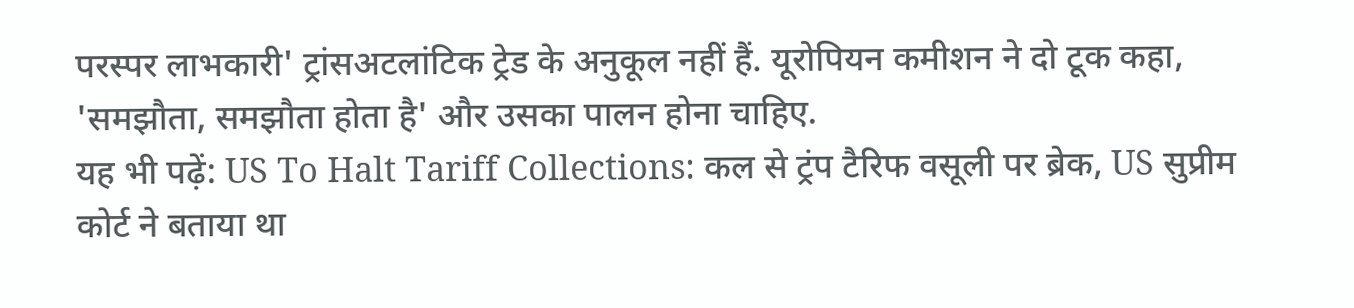परस्पर लाभकारी' ट्रांसअटलांटिक ट्रेड के अनुकूल नहीं हैं. यूरोपियन कमीशन ने दो टूक कहा, 'समझौता, समझौता होता है' और उसका पालन होना चाहिए.
यह भी पढ़ें: US To Halt Tariff Collections: कल से ट्रंप टैरिफ वसूली पर ब्रेक, US सुप्रीम कोर्ट ने बताया था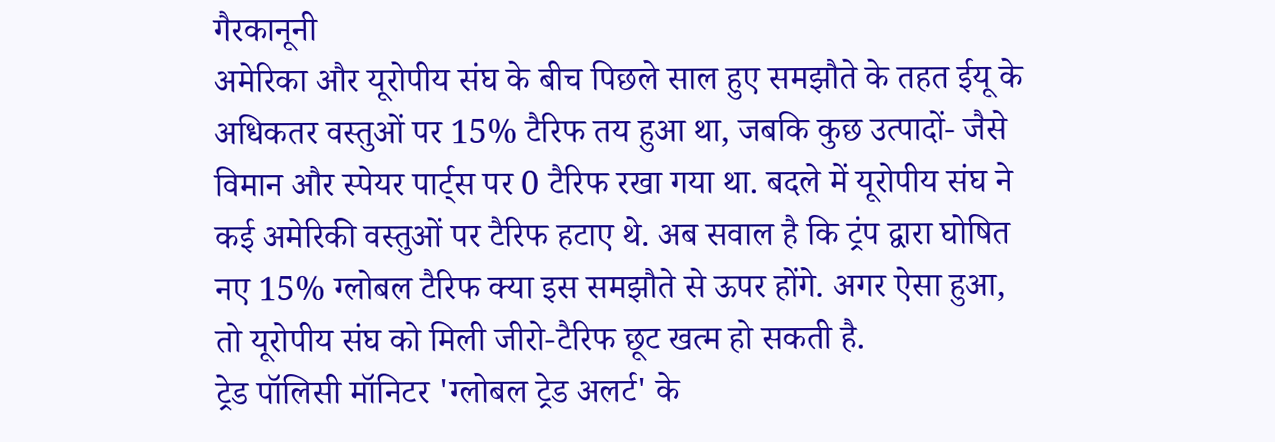गैरकानूनी
अमेरिका और यूरोपीय संघ के बीच पिछले साल हुए समझौते के तहत ईयू के अधिकतर वस्तुओं पर 15% टैरिफ तय हुआ था, जबकि कुछ उत्पादों- जैसे विमान और स्पेयर पार्ट्स पर 0 टैरिफ रखा गया था. बदले में यूरोपीय संघ ने कई अमेरिकी वस्तुओं पर टैरिफ हटाए थे. अब सवाल है कि ट्रंप द्वारा घोषित नए 15% ग्लोबल टैरिफ क्या इस समझौते से ऊपर होंगे. अगर ऐसा हुआ, तो यूरोपीय संघ को मिली जीरो-टैरिफ छूट खत्म हो सकती है.
ट्रेड पॉलिसी मॉनिटर 'ग्लोबल ट्रेड अलर्ट' के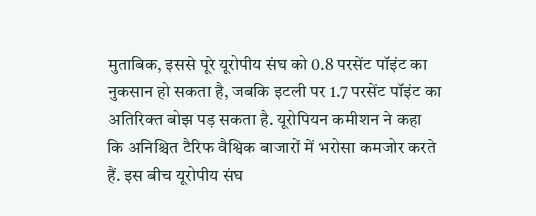मुताबिक, इससे पूरे यूरोपीय संघ को 0.8 परसेंट पॉइंट का नुकसान हो सकता है, जबकि इटली पर 1.7 परसेंट पॉइंट का अतिरिक्त बोझ पड़ सकता है. यूरोपियन कमीशन ने कहा कि अनिश्चित टैरिफ वैश्विक बाजारों में भरोसा कमजोर करते हैं. इस बीच यूरोपीय संघ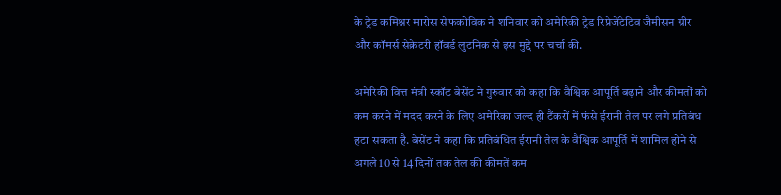के ट्रेड कमिश्नर मारोस सेफकोविक ने शनिवार को अमेरिकी ट्रेड रिप्रेजेंटेटिव जैमीसन ग्रीर और कॉमर्स सेक्रेटरी हॉवर्ड लुटनिक से इस मुद्दे पर चर्चा की.

अमेरिकी वित्त मंत्री स्कॉट बेसेंट ने गुरुवार को कहा कि वैश्विक आपूर्ति बढ़ाने और कीमतों को कम करने में मदद करने के लिए अमेरिका जल्द ही टैंकरों में फंसे ईरानी तेल पर लगे प्रतिबंध हटा सकता है. बेसेंट ने कहा कि प्रतिबंधित ईरानी तेल के वैश्विक आपूर्ति में शामिल होने से अगले 10 से 14 दिनों तक तेल की कीमतें कम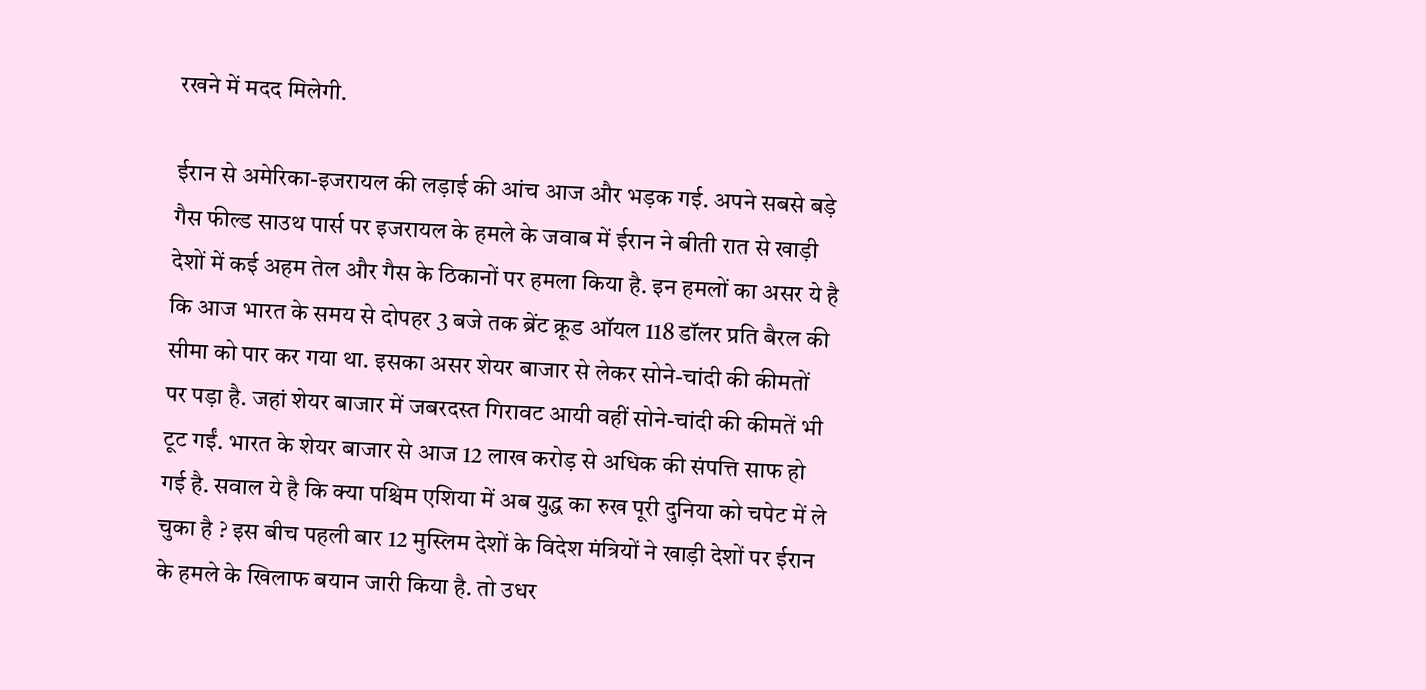रखने में मदद मिलेगी.

ईरान से अमेरिका-इजरायल की लड़ाई की आंच आज और भड़क गई. अपने सबसे बड़े गैस फील्ड साउथ पार्स पर इजरायल के हमले के जवाब में ईरान ने बीती रात से खाड़ी देशों में कई अहम तेल और गैस के ठिकानों पर हमला किया है. इन हमलों का असर ये है कि आज भारत के समय से दोपहर 3 बजे तक ब्रेंट क्रूड ऑयल 118 डॉलर प्रति बैरल की सीमा को पार कर गया था. इसका असर शेयर बाजार से लेकर सोने-चांदी की कीमतों पर पड़ा है. जहां शेयर बाजार में जबरदस्त गिरावट आयी वहीं सोने-चांदी की कीमतें भी टूट गईं. भारत के शेयर बाजार से आज 12 लाख करोड़ से अधिक की संपत्ति साफ हो गई है. सवाल ये है कि क्या पश्चिम एशिया में अब युद्ध का रुख पूरी दुनिया को चपेट में ले चुका है ? इस बीच पहली बार 12 मुस्लिम देशों के विदेश मंत्रियों ने खाड़ी देशों पर ईरान के हमले के खिलाफ बयान जारी किया है. तो उधर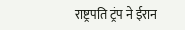राष्ट्रपति ट्रंप ने ईरान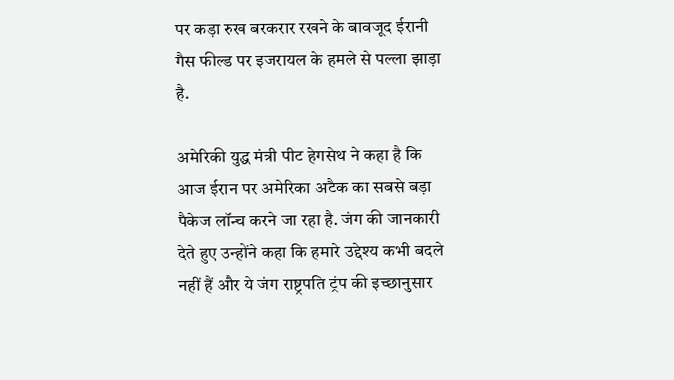पर कड़ा रुख बरकरार रखने के बावजूद ईरानी गैस फील्ड पर इजरायल के हमले से पल्ला झाड़ा है.

अमेरिकी युद्ध मंत्री पीट हेगसेथ ने कहा है कि आज ईरान पर अमेरिका अटैक का सबसे बड़ा पैकेज लॉन्च करने जा रहा है. जंग की जानकारी देते हुए उन्होंने कहा कि हमारे उद्देश्य कभी बदले नहीं हैं और ये जंग राष्ट्रपति ट्रंप की इच्छानुसार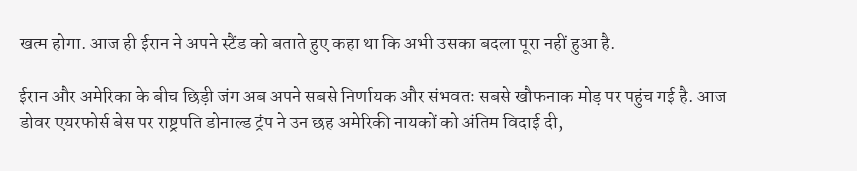खत्म होगा. आज ही ईरान ने अपने स्टैंड को बताते हुए कहा था कि अभी उसका बदला पूरा नहीं हुआ है.

ईरान और अमेरिका के बीच छिड़ी जंग अब अपने सबसे निर्णायक और संभवतः सबसे खौफनाक मोड़ पर पहुंच गई है. आज डोवर एयरफोर्स बेस पर राष्ट्रपति डोनाल्ड ट्रंप ने उन छह अमेरिकी नायकों को अंतिम विदाई दी,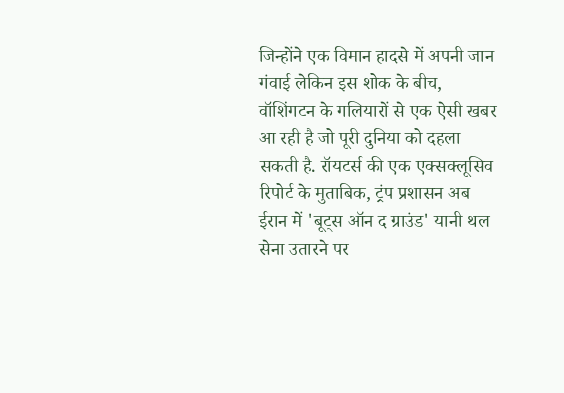जिन्होंने एक विमान हादसे में अपनी जान गंवाई लेकिन इस शोक के बीच, वॉशिंगटन के गलियारों से एक ऐसी खबर आ रही है जो पूरी दुनिया को दहला सकती है. रॉयटर्स की एक एक्सक्लूसिव रिपोर्ट के मुताबिक, ट्रंप प्रशासन अब ईरान में 'बूट्स ऑन द ग्राउंड' यानी थल सेना उतारने पर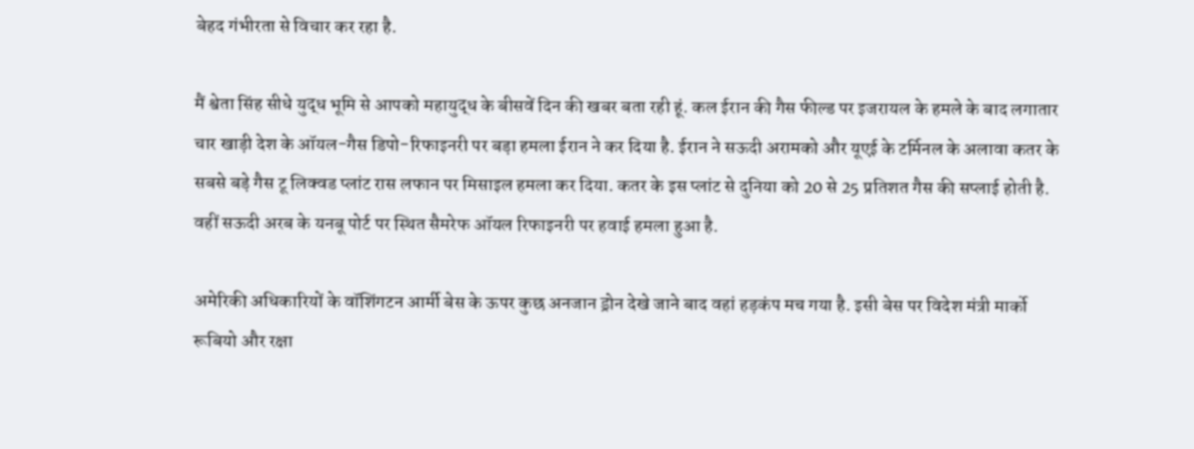बेहद गंभीरता से विचार कर रहा है.

मैं श्वेता सिंह सीधे युद्ध भूमि से आपको महायुद्ध के बीसवें दिन की खबर बता रही हूं. कल ईरान की गैस फील्ड पर इजरायल के हमले के बाद लगातार चार खाड़ी देश के ऑयल-गैस डिपो-रिफाइनरी पर बड़ा हमला ईरान ने कर दिया है. ईरान ने सऊदी अरामको और यूएई के टर्मिनल के अलावा कतर के सबसे बड़े गैस टू लिक्वड प्लांट रास लफान पर मिसाइल हमला कर दिया. कतर के इस प्लांट से दुनिया को 20 से 25 प्रतिशत गैस की सप्लाई होती है. वहीं सऊदी अरब के यनबू पोर्ट पर स्थित सैमरेफ ऑयल रिफाइनरी पर हवाई हमला हुआ है.

अमेरिकी अधिकारियों के वॉशिंगटन आर्मी बेस के ऊपर कुछ अनजान ड्रोन देखे जाने बाद वहां हड़कंप मच गया है. इसी बेस पर विदेश मंत्री मार्को रूबियो और रक्षा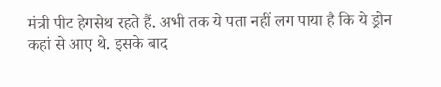मंत्री पीट हेगसेथ रहते हैं. अभी तक ये पता नहीं लग पाया है कि ये ड्रोन कहां से आए थे. इसके बाद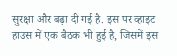सुरक्षा और बढ़ा दी गई है. इस पर व्हाइट हाउस में एक बैठक भी हुई है, जिसमें इस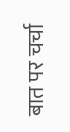बात पर चर्चा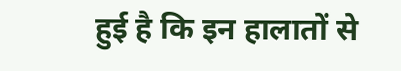हुई है कि इन हालातों से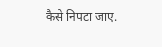कैसे निपटा जाए.